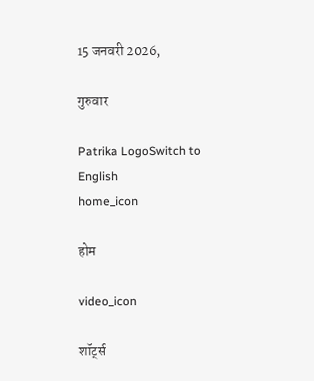15 जनवरी 2026,

गुरुवार

Patrika LogoSwitch to English
home_icon

होम

video_icon

शॉर्ट्स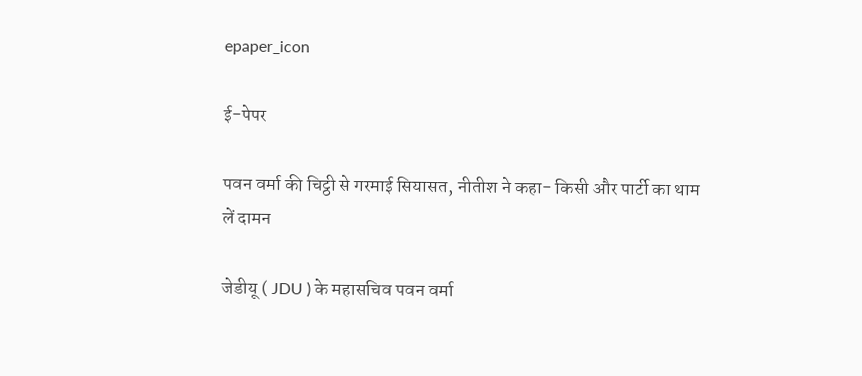epaper_icon

ई-पेपर

पवन वर्मा की चिट्ठी से गरमाई सियासत, नीतीश ने कहा- किसी और पार्टी का थाम लें दामन

जेडीयू ( JDU ) के महासचिव पवन वर्मा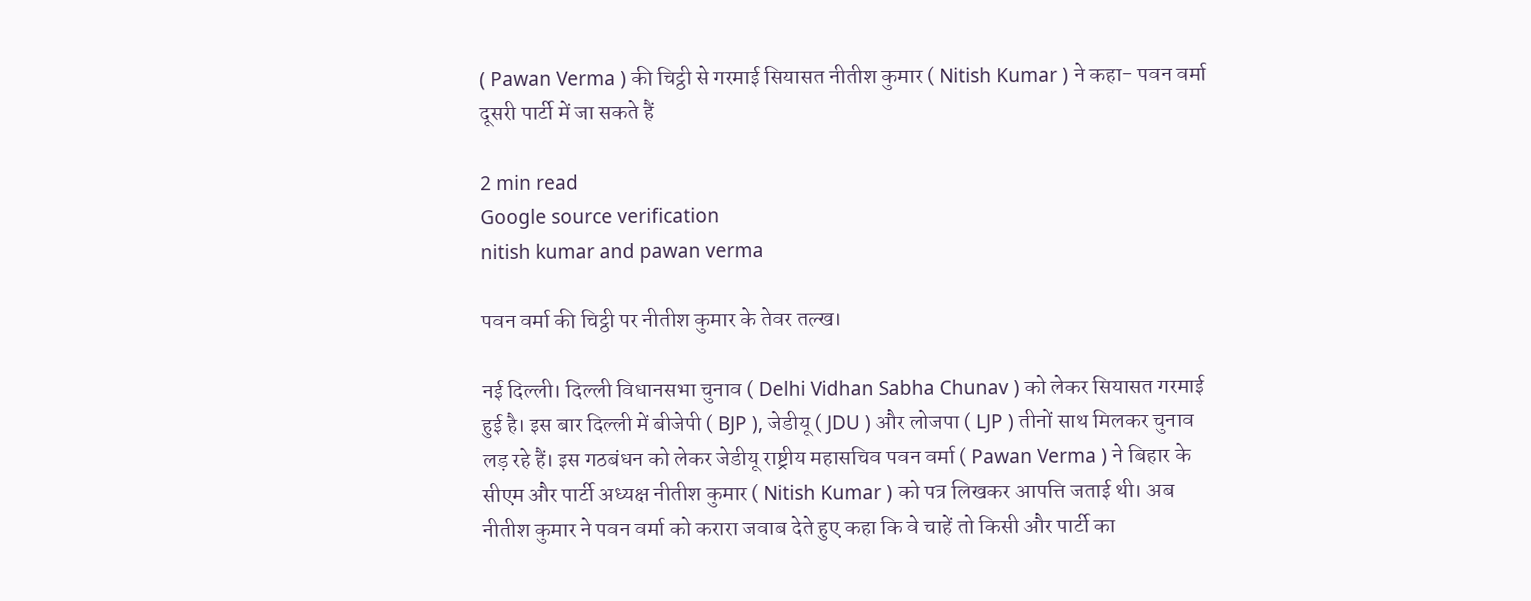( Pawan Verma ) की चिट्ठी से गरमाई सियासत नीतीश कुमार ( Nitish Kumar ) ने कहा- पवन वर्मा दूसरी पार्टी में जा सकते हैं

2 min read
Google source verification
nitish kumar and pawan verma

पवन वर्मा की चिट्ठी पर नीतीश कुमार के तेवर तल्ख।

नई दिल्ली। दिल्ली विधानसभा चुनाव ( Delhi Vidhan Sabha Chunav ) को लेकर सियासत गरमाई हुई है। इस बार दिल्ली में बीजेपी ( BJP ), जेडीयू ( JDU ) और लोजपा ( LJP ) तीनों साथ मिलकर चुनाव लड़ रहे हैं। इस गठबंधन को लेकर जेडीयू राष्ट्रीय महासचिव पवन वर्मा ( Pawan Verma ) ने बिहार के सीएम और पार्टी अध्यक्ष नीतीश कुमार ( Nitish Kumar ) को पत्र लिखकर आपत्ति जताई थी। अब नीतीश कुमार ने पवन वर्मा को करारा जवाब देते हुए कहा कि वे चाहें तो किसी और पार्टी का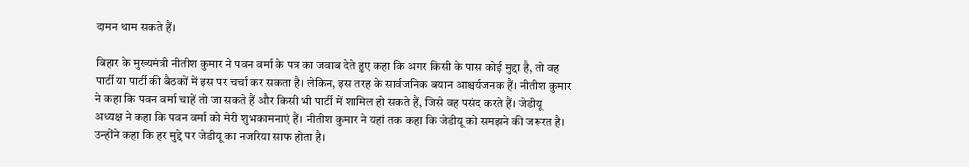दामन थाम सकते हैं।

बिहार के मुख्यमंत्री नीतीश कुमार ने पवन वर्मा के पत्र का जवाब देते हुए कहा कि अगर किसी के पास कोई मुद्दा है, तो वह पार्टी या पार्टी की बैठकों में इस पर चर्चा कर सकता है। लेकिन, इस तरह के सार्वजनिक बयान आश्चर्यजनक हैं। नीतीश कुमार ने कहा कि पवन वर्मा चाहें तो जा सकते हैं और किसी भी पार्टी में शामिल हो सकते हैं, जिसे वह पसंद करते हैं। जेडीयू अध्यक्ष ने कहा कि पवन वर्मा को मेरी शुभकामनाएं हैं। नीतीश कुमार ने यहां तक कहा कि जेडीयू को समझने की जरूरत है। उन्होंने कहा कि हर मुद्दे पर जेडीयू का नजरिया साफ होता है।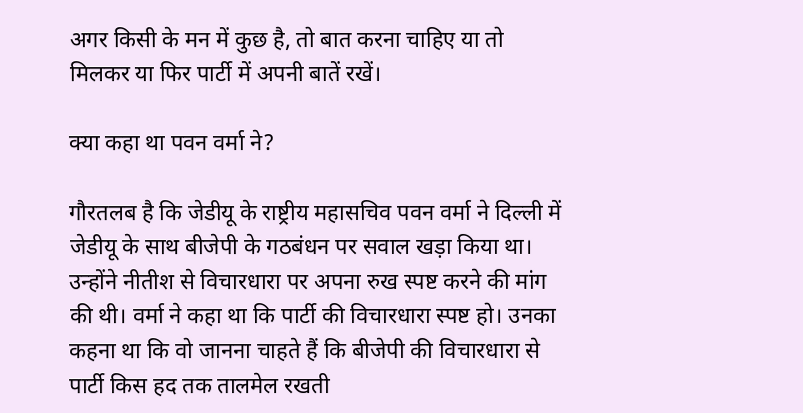अगर किसी के मन में कुछ है, तो बात करना चाहिए या तो मिलकर या फिर पार्टी में अपनी बातें रखें।

क्या कहा था पवन वर्मा ने?

गौरतलब है कि जेडीयू के राष्ट्रीय महासचिव पवन वर्मा ने दिल्ली में जेडीयू के साथ बीजेपी के गठबंधन पर सवाल खड़ा किया था। उन्होंने नीतीश से विचारधारा पर अपना रुख स्पष्ट करने की मांग की थी। वर्मा ने कहा था कि पार्टी की विचारधारा स्पष्ट हो। उनका कहना था कि वो जानना चाहते हैं कि बीजेपी की विचारधारा से पार्टी किस हद तक तालमेल रखती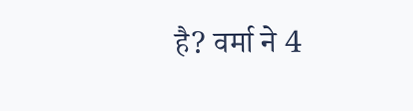है? वर्मा ने 4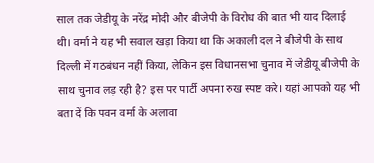साल तक जेडीयू के नरेंद्र मोदी और बीजेपी के विरोध की बात भी याद दिलाई थी। वर्मा ने यह भी सवाल खड़ा किया था कि अकाली दल ने बीजेपी के साथ दिल्ली में गठबंधन नहीं किया, लेकिन इस विधानसभा चुनाव में जेडीयू बीजेपी के साथ चुनाव लड़ रही है? इस पर पार्टी अपना रुख स्पष्ट करे। यहां आपको यह भी बता दें कि पवन वर्मा के अलावा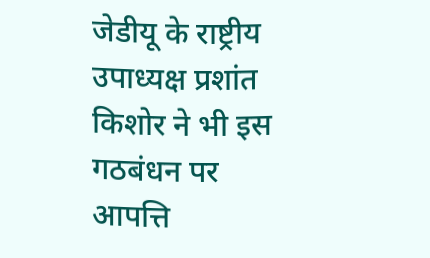जेडीयू के राष्ट्रीय उपाध्यक्ष प्रशांत किशोर ने भी इस गठबंधन पर आपत्ति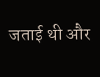जताई थी और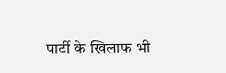पार्टी के खिलाफ भी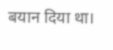बयान दिया था।